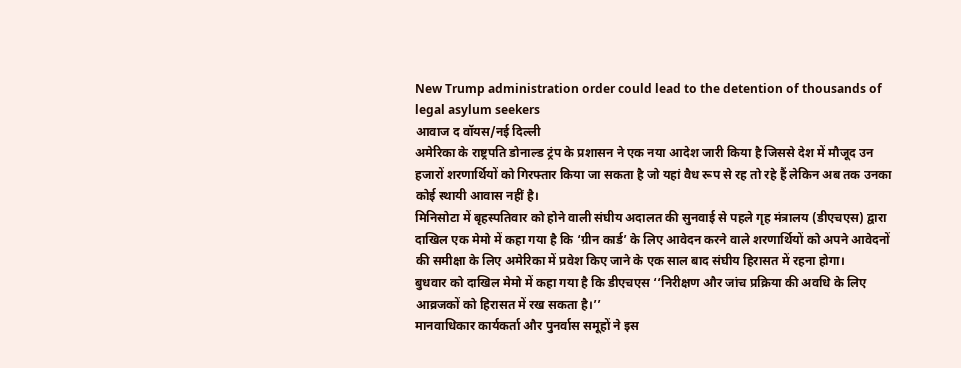New Trump administration order could lead to the detention of thousands of legal asylum seekers
आवाज द वॉयस/नई दिल्ली
अमेरिका के राष्ट्रपति डोनाल्ड ट्रंप के प्रशासन ने एक नया आदेश जारी किया है जिससे देश में मौजूद उन हजारों शरणार्थियों को गिरफ्तार किया जा सकता है जो यहां वैध रूप से रह तो रहे हैं लेकिन अब तक उनका कोई स्थायी आवास नहीं है।
मिनिसोटा में बृहस्पतिवार को होने वाली संघीय अदालत की सुनवाई से पहले गृह मंत्रालय (डीएचएस) द्वारा दाखिल एक मेमो में कहा गया है कि ‘ग्रीन कार्ड’ के लिए आवेदन करने वाले शरणार्थियों को अपने आवेदनों की समीक्षा के लिए अमेरिका में प्रवेश किए जाने के एक साल बाद संघीय हिरासत में रहना होगा।
बुधवार को दाखिल मेमो में कहा गया है कि डीएचएस ‘‘निरीक्षण और जांच प्रक्रिया की अवधि के लिए आव्रजकों को हिरासत में रख सकता है।’’
मानवाधिकार कार्यकर्ता और पुनर्वास समूहों ने इस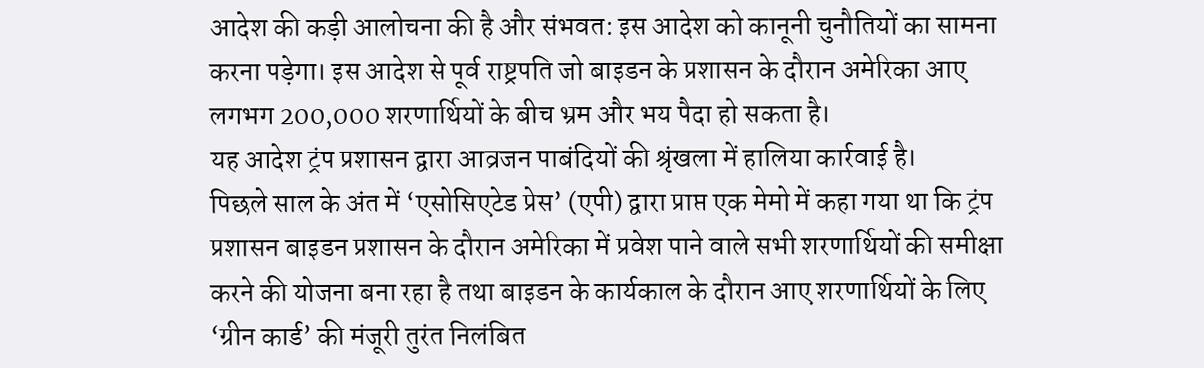आदेश की कड़ी आलोचना की है और संभवत: इस आदेश को कानूनी चुनौतियों का सामना करना पड़ेगा। इस आदेश से पूर्व राष्ट्रपति जो बाइडन के प्रशासन के दौरान अमेरिका आए लगभग 200,000 शरणार्थियों के बीच भ्रम और भय पैदा हो सकता है।
यह आदेश ट्रंप प्रशासन द्वारा आव्रजन पाबंदियों की श्रृंखला में हालिया कार्रवाई है।
पिछले साल के अंत में ‘एसोसिएटेड प्रेस’ (एपी) द्वारा प्राप्त एक मेमो में कहा गया था कि ट्रंप प्रशासन बाइडन प्रशासन के दौरान अमेरिका में प्रवेश पाने वाले सभी शरणार्थियों की समीक्षा करने की योजना बना रहा है तथा बाइडन के कार्यकाल के दौरान आए शरणार्थियों के लिए ‘ग्रीन कार्ड’ की मंजूरी तुरंत निलंबित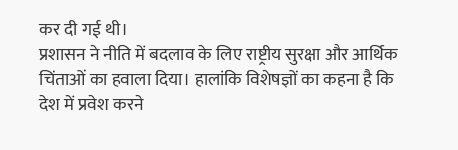कर दी गई थी।
प्रशासन ने नीति में बदलाव के लिए राष्ट्रीय सुरक्षा और आर्थिक चिंताओं का हवाला दिया। हालांकि विशेषज्ञों का कहना है कि देश में प्रवेश करने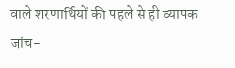वाले शरणार्थियों की पहले से ही व्यापक जांच-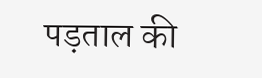पड़ताल की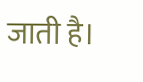जाती है।